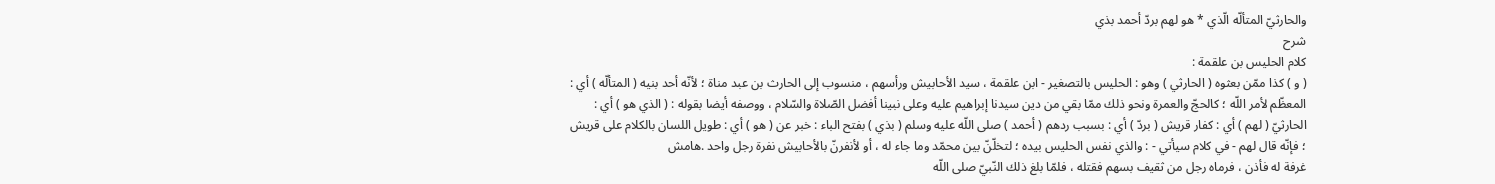والحارثيّ المتألّه الّذي * هو لهم بردّ أحمد بذي
شرح
كلام الحليس بن علقمة :
( و ) كذا ممّن بعثوه ( الحارثي ) وهو : الحليس بالتصغير - ابن علقمة ، سيد الأحابيش ورأسهم ، منسوب إلى الحارث بن عبد مناة ؛ لأنّه أحد بنيه ( المتألّه ) أي : المعظّم لأمر اللّه ؛ كالحجّ والعمرة ونحو ذلك ممّا بقي من دين سيدنا إبراهيم عليه وعلى نبينا أفضل الصّلاة والسّلام ، ووصفه أيضا بقوله : ( الذي هو ) أي : الحارثيّ ( لهم ) أي : كفار قريش ( بردّ ) أي : بسبب ردهم ( أحمد ) صلى اللّه عليه وسلم ( بذي ) بفتح الباء : خبر عن ( هو ) أي : طويل اللسان بالكلام على قريش ؛ فإنّه قال لهم - في كلام سيأتي - : والذي نفس الحليس بيده ؛ لتخلّنّ بين محمّد وما جاء له ، أو لأنفرنّ بالأحابيش نفرة رجل واحد .هامش
غرفة له فأذن ، فرماه رجل من ثقيف بسهم فقتله ، فلمّا بلغ ذلك النّبيّ صلى اللّه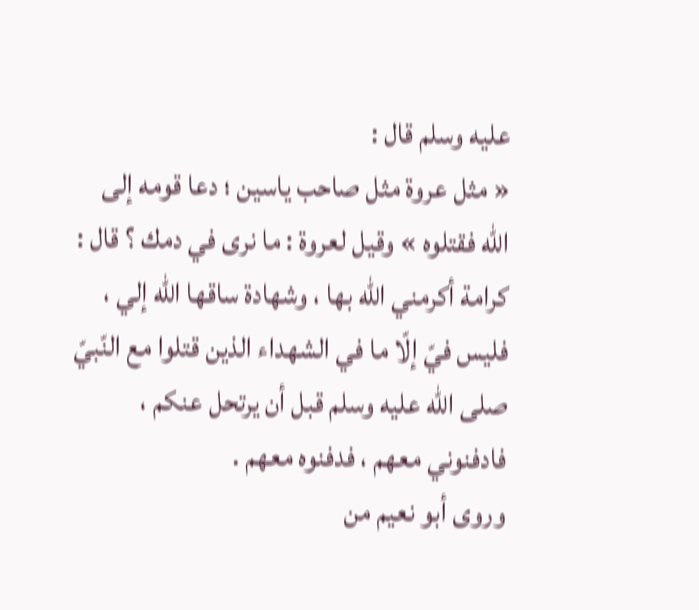عليه وسلم قال :
« مثل عروة مثل صاحب ياسين ؛ دعا قومه إلى اللّه فقتلوه » وقيل لعروة : ما نرى في دمك ؟ قال :
كرامة أكرمني اللّه بها ، وشهادة ساقها اللّه إلي ، فليس فيّ إلّا ما في الشهداء الذين قتلوا مع النّبيّ صلى اللّه عليه وسلم قبل أن يرتحل عنكم ، فادفنوني معهم ، فدفنوه معهم .
وروى أبو نعيم من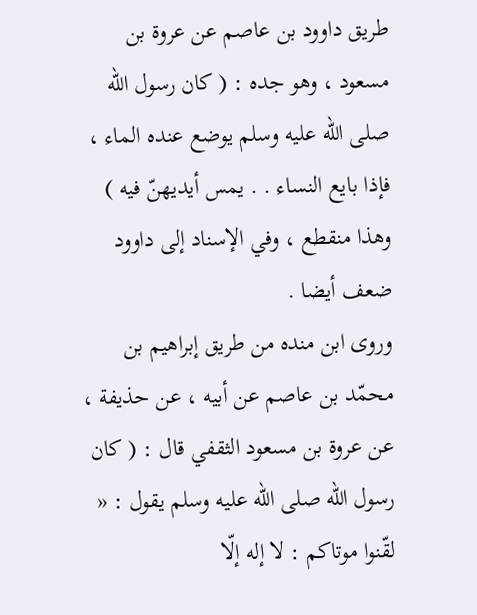طريق داوود بن عاصم عن عروة بن مسعود ، وهو جده : ( كان رسول اللّه صلى اللّه عليه وسلم يوضع عنده الماء ، فإذا بايع النساء . . يمس أيديهنّ فيه ) وهذا منقطع ، وفي الإسناد إلى داوود ضعف أيضا .
وروى ابن منده من طريق إبراهيم بن محمّد بن عاصم عن أبيه ، عن حذيفة ، عن عروة بن مسعود الثقفي قال : ( كان رسول اللّه صلى اللّه عليه وسلم يقول : « لقّنوا موتاكم : لا إله إلّا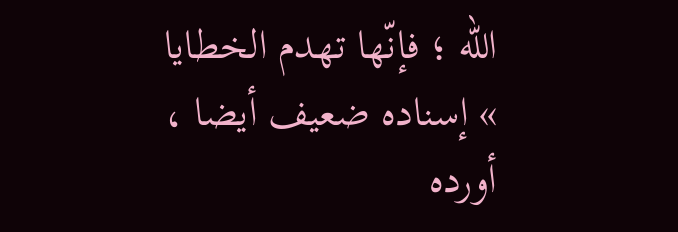اللّه ؛ فإنّها تهدم الخطايا » إسناده ضعيف أيضا ، أورده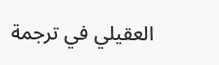العقيلي في ترجمة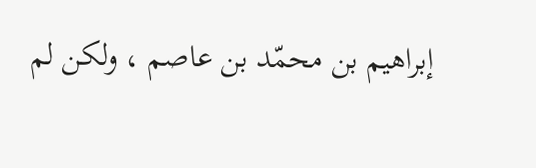إبراهيم بن محمّد بن عاصم ، ولكن لم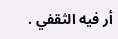أر فيه الثقفي .